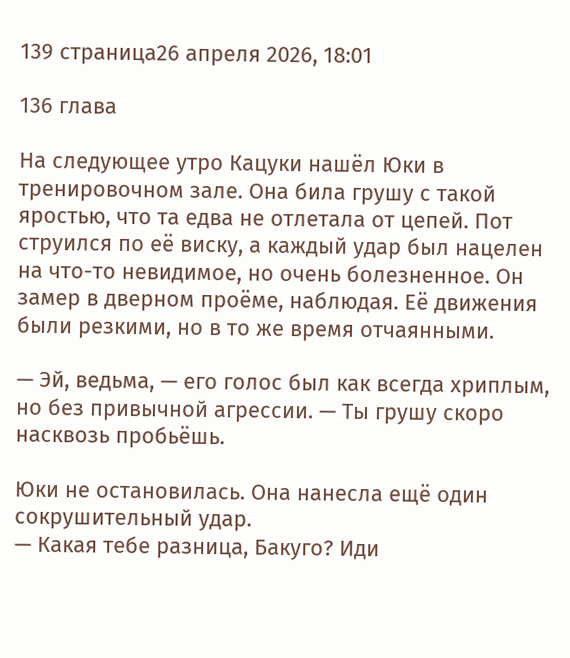139 страница26 апреля 2026, 18:01

136 глава

На следующее утро Кацуки нашёл Юки в тренировочном зале. Она била грушу с такой яростью, что та едва не отлетала от цепей. Пот струился по её виску, а каждый удар был нацелен на что-то невидимое, но очень болезненное. Он замер в дверном проёме, наблюдая. Её движения были резкими, но в то же время отчаянными.

— Эй, ведьма, — его голос был как всегда хриплым, но без привычной агрессии. — Ты грушу скоро насквозь пробьёшь.

Юки не остановилась. Она нанесла ещё один сокрушительный удар.
— Какая тебе разница, Бакуго? Иди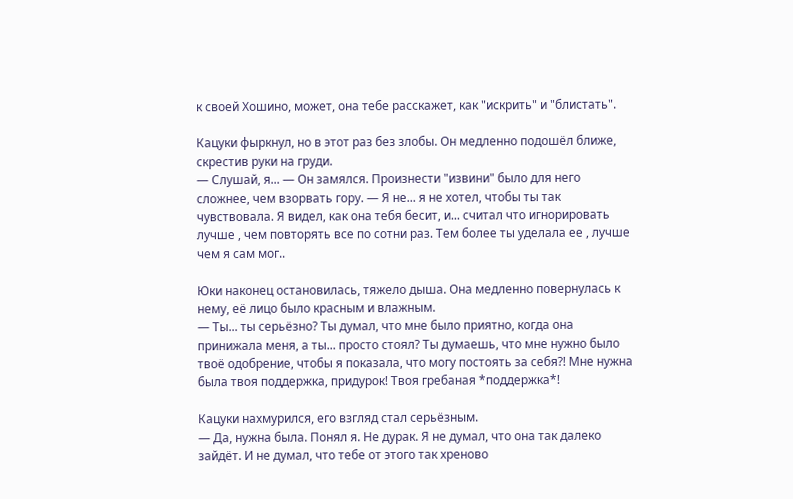к своей Хошино, может, она тебе расскажет, как "искрить" и "блистать".

Кацуки фыркнул, но в этот раз без злобы. Он медленно подошёл ближе, скрестив руки на груди.
— Слушай, я... — Он замялся. Произнести "извини" было для него сложнее, чем взорвать гору. — Я не... я не хотел, чтобы ты так чувствовала. Я видел, как она тебя бесит, и... считал что игнорировать лучше , чем повторять все по сотни раз. Тем более ты уделала ее , лучше чем я сам мог..

Юки наконец остановилась, тяжело дыша. Она медленно повернулась к нему, её лицо было красным и влажным.
— Ты... ты серьёзно? Ты думал, что мне было приятно, когда она принижала меня, а ты... просто стоял? Ты думаешь, что мне нужно было твоё одобрение, чтобы я показала, что могу постоять за себя?! Мне нужна была твоя поддержка, придурок! Твоя гребаная *поддержка*!

Кацуки нахмурился, его взгляд стал серьёзным.
— Да, нужна была. Понял я. Не дурак. Я не думал, что она так далеко зайдёт. И не думал, что тебе от этого так хреново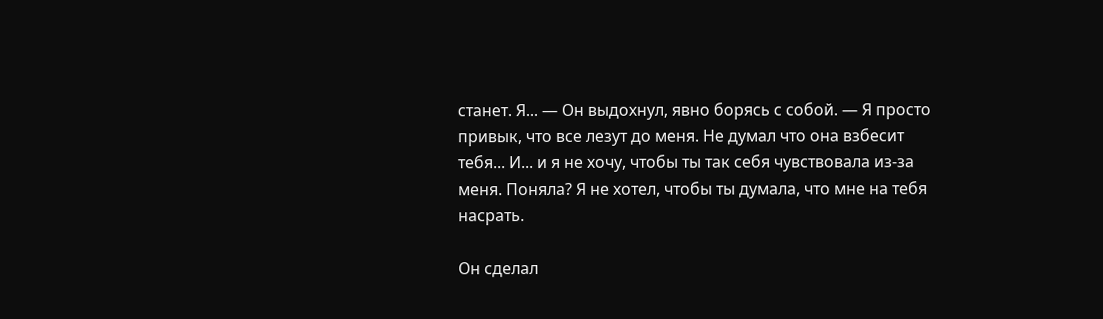станет. Я... — Он выдохнул, явно борясь с собой. — Я просто привык, что все лезут до меня. Не думал что она взбесит тебя... И... и я не хочу, чтобы ты так себя чувствовала из-за меня. Поняла? Я не хотел, чтобы ты думала, что мне на тебя насрать.

Он сделал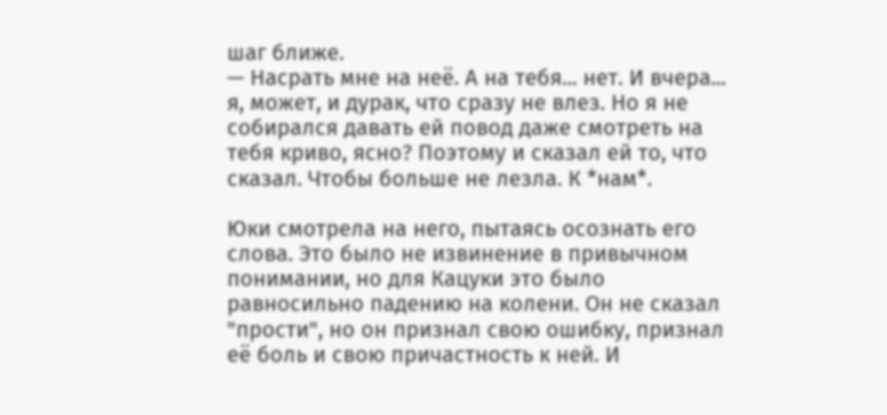шаг ближе.
— Насрать мне на неё. А на тебя... нет. И вчера... я, может, и дурак, что сразу не влез. Но я не собирался давать ей повод даже смотреть на тебя криво, ясно? Поэтому и сказал ей то, что сказал. Чтобы больше не лезла. К *нам*.

Юки смотрела на него, пытаясь осознать его слова. Это было не извинение в привычном понимании, но для Кацуки это было равносильно падению на колени. Он не сказал "прости", но он признал свою ошибку, признал её боль и свою причастность к ней. И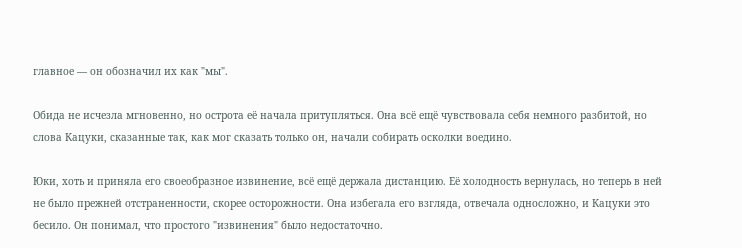главное — он обозначил их как "мы".

Обида не исчезла мгновенно, но острота её начала притупляться. Она всё ещё чувствовала себя немного разбитой, но слова Кацуки, сказанные так, как мог сказать только он, начали собирать осколки воедино.

Юки, хоть и приняла его своеобразное извинение, всё ещё держала дистанцию. Её холодность вернулась, но теперь в ней не было прежней отстраненности, скорее осторожности. Она избегала его взгляда, отвечала односложно, и Кацуки это бесило. Он понимал, что простого "извинения" было недостаточно.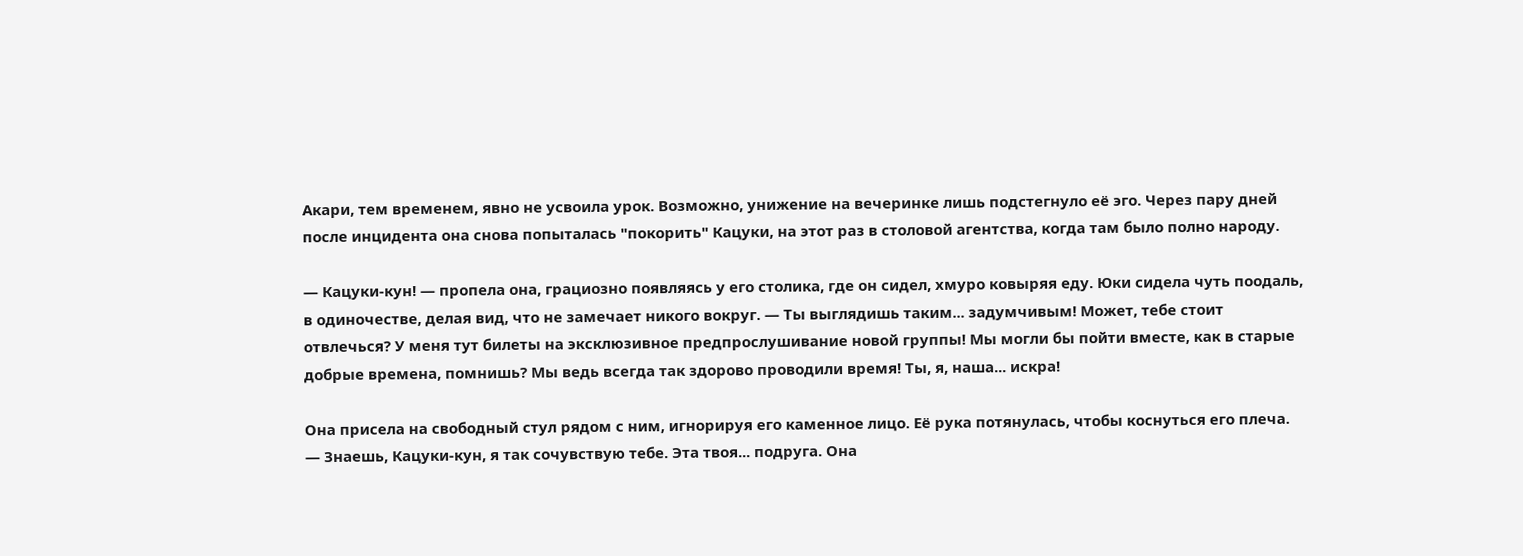Акари, тем временем, явно не усвоила урок. Возможно, унижение на вечеринке лишь подстегнуло её эго. Через пару дней после инцидента она снова попыталась "покорить" Кацуки, на этот раз в столовой агентства, когда там было полно народу.

— Кацуки-кун! — пропела она, грациозно появляясь у его столика, где он сидел, хмуро ковыряя еду. Юки сидела чуть поодаль, в одиночестве, делая вид, что не замечает никого вокруг. — Ты выглядишь таким... задумчивым! Может, тебе стоит отвлечься? У меня тут билеты на эксклюзивное предпрослушивание новой группы! Мы могли бы пойти вместе, как в старые добрые времена, помнишь? Мы ведь всегда так здорово проводили время! Ты, я, наша... искра!

Она присела на свободный стул рядом с ним, игнорируя его каменное лицо. Её рука потянулась, чтобы коснуться его плеча.
— Знаешь, Кацуки-кун, я так сочувствую тебе. Эта твоя... подруга. Она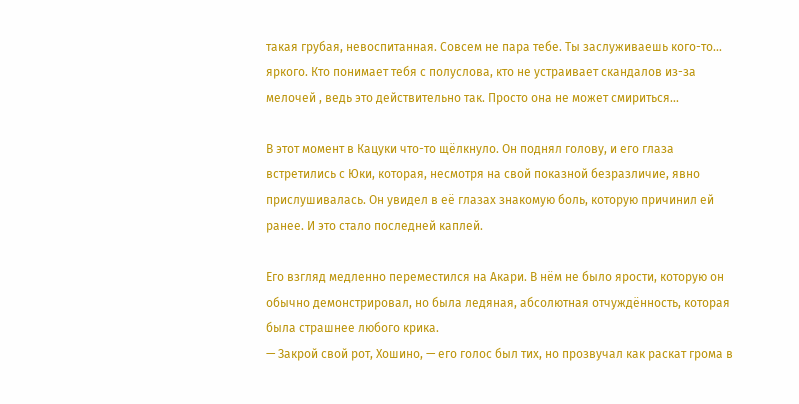такая грубая, невоспитанная. Совсем не пара тебе. Ты заслуживаешь кого-то... яркого. Кто понимает тебя с полуслова, кто не устраивает скандалов из-за мелочей , ведь это действительно так. Просто она не может смириться...

В этот момент в Кацуки что-то щёлкнуло. Он поднял голову, и его глаза встретились с Юки, которая, несмотря на свой показной безразличие, явно прислушивалась. Он увидел в её глазах знакомую боль, которую причинил ей ранее. И это стало последней каплей.

Его взгляд медленно переместился на Акари. В нём не было ярости, которую он обычно демонстрировал, но была ледяная, абсолютная отчуждённость, которая была страшнее любого крика.
— Закрой свой рот, Хошино, — его голос был тих, но прозвучал как раскат грома в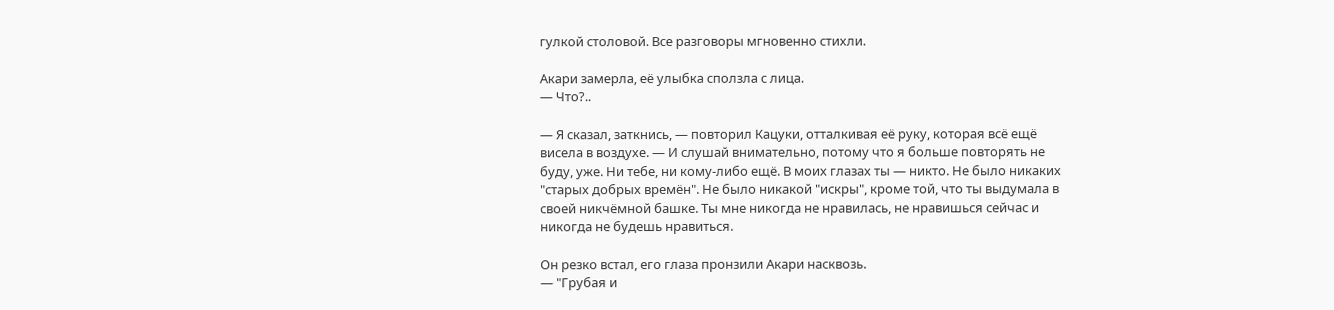гулкой столовой. Все разговоры мгновенно стихли.

Акари замерла, её улыбка сползла с лица.
— Что?..

— Я сказал, заткнись, — повторил Кацуки, отталкивая её руку, которая всё ещё висела в воздухе. — И слушай внимательно, потому что я больше повторять не буду, уже. Ни тебе, ни кому-либо ещё. В моих глазах ты — никто. Не было никаких "старых добрых времён". Не было никакой "искры", кроме той, что ты выдумала в своей никчёмной башке. Ты мне никогда не нравилась, не нравишься сейчас и никогда не будешь нравиться.

Он резко встал, его глаза пронзили Акари насквозь.
— "Грубая и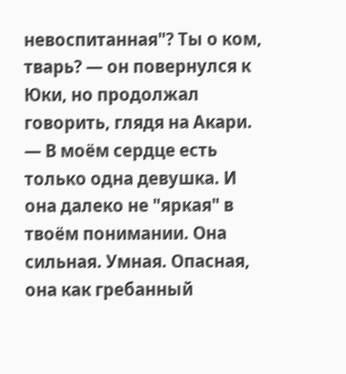невоспитанная"? Ты о ком, тварь? — он повернулся к Юки, но продолжал говорить, глядя на Акари. — В моём сердце есть только одна девушка. И она далеко не "яркая" в твоём понимании. Она сильная. Умная. Опасная, она как гребанный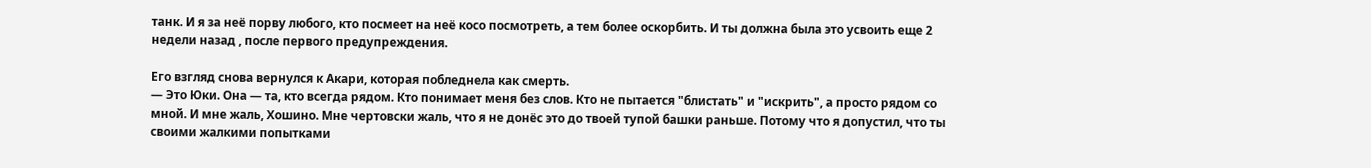танк. И я за неё порву любого, кто посмеет на неё косо посмотреть, а тем более оскорбить. И ты должна была это усвоить еще 2 недели назад , после первого предупреждения.

Его взгляд снова вернулся к Акари, которая побледнела как смерть.
— Это Юки. Она — та, кто всегда рядом. Кто понимает меня без слов. Кто не пытается "блистать" и "искрить", а просто рядом со мной. И мне жаль, Хошино. Мне чертовски жаль, что я не донёс это до твоей тупой башки раньше. Потому что я допустил, что ты своими жалкими попытками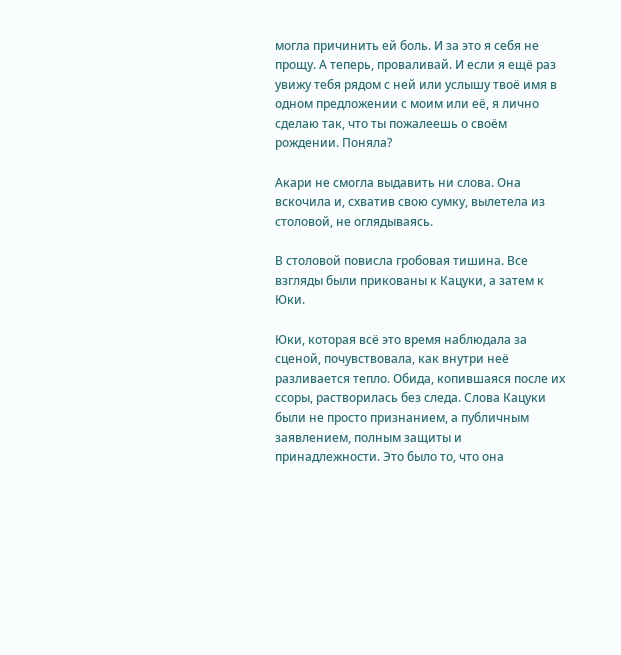могла причинить ей боль. И за это я себя не прощу. А теперь, проваливай. И если я ещё раз увижу тебя рядом с ней или услышу твоё имя в одном предложении с моим или её, я лично сделаю так, что ты пожалеешь о своём рождении. Поняла?

Акари не смогла выдавить ни слова. Она вскочила и, схватив свою сумку, вылетела из столовой, не оглядываясь.

В столовой повисла гробовая тишина. Все взгляды были прикованы к Кацуки, а затем к Юки.

Юки, которая всё это время наблюдала за сценой, почувствовала, как внутри неё разливается тепло. Обида, копившаяся после их ссоры, растворилась без следа. Слова Кацуки были не просто признанием, а публичным заявлением, полным защиты и принадлежности. Это было то, что она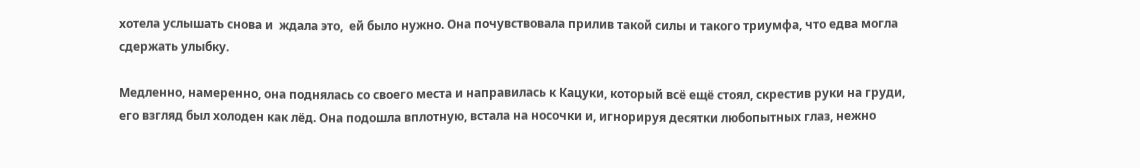хотела услышать снова и  ждала это,  ей было нужно. Она почувствовала прилив такой силы и такого триумфа, что едва могла сдержать улыбку.

Медленно, намеренно, она поднялась со своего места и направилась к Кацуки, который всё ещё стоял, скрестив руки на груди, его взгляд был холоден как лёд. Она подошла вплотную, встала на носочки и, игнорируя десятки любопытных глаз, нежно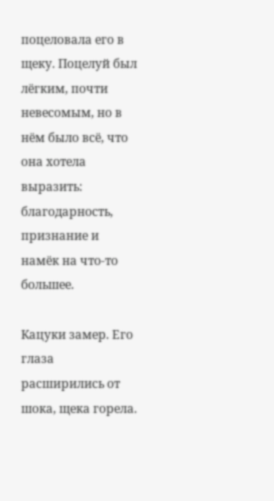поцеловала его в щеку. Поцелуй был лёгким, почти невесомым, но в нём было всё, что она хотела выразить: благодарность, признание и намёк на что-то большее.

Кацуки замер. Его глаза расширились от шока, щека горела.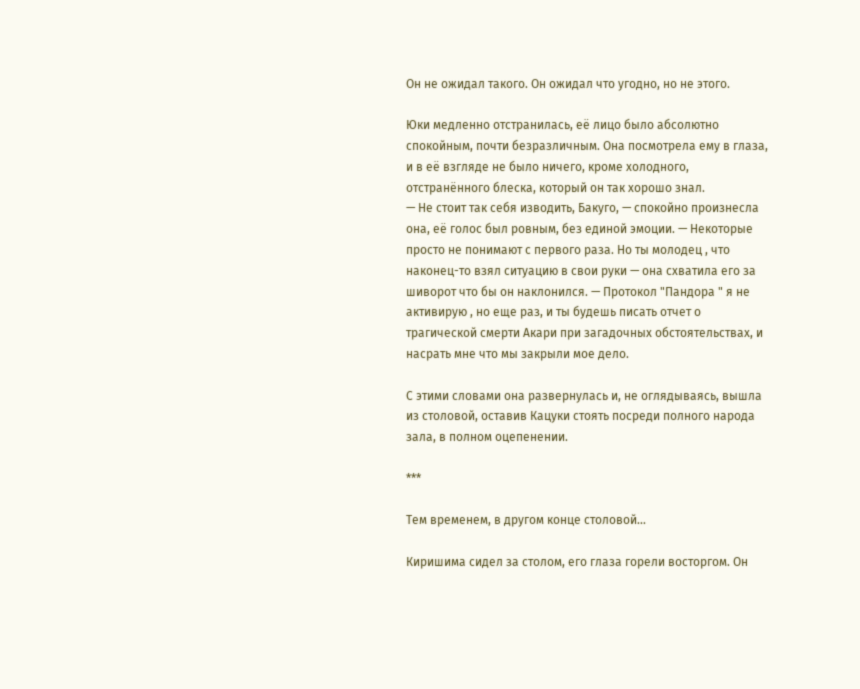Он не ожидал такого. Он ожидал что угодно, но не этого.

Юки медленно отстранилась, её лицо было абсолютно спокойным, почти безразличным. Она посмотрела ему в глаза, и в её взгляде не было ничего, кроме холодного, отстранённого блеска, который он так хорошо знал.
— Не стоит так себя изводить, Бакуго, — спокойно произнесла она, её голос был ровным, без единой эмоции. — Некоторые просто не понимают с первого раза. Но ты молодец , что наконец-то взял ситуацию в свои руки — она схватила его за шиворот что бы он наклонился. — Протокол "Пандора " я не активирую , но еще раз, и ты будешь писать отчет о трагической смерти Акари при загадочных обстоятельствах, и насрать мне что мы закрыли мое дело.

С этими словами она развернулась и, не оглядываясь, вышла из столовой, оставив Кацуки стоять посреди полного народа зала, в полном оцепенении.

***

Тем временем, в другом конце столовой...

Киришима сидел за столом, его глаза горели восторгом. Он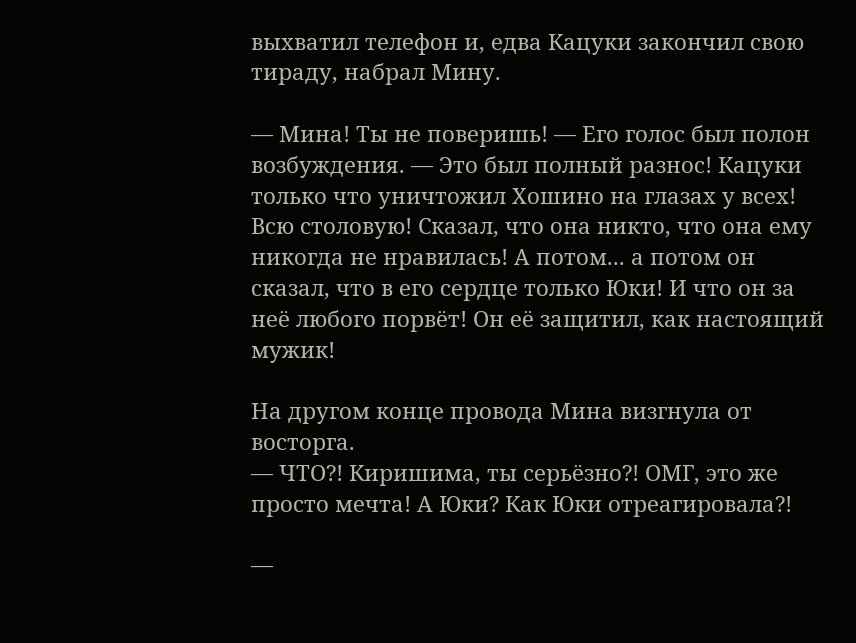выхватил телефон и, едва Кацуки закончил свою тираду, набрал Мину.

— Мина! Ты не поверишь! — Его голос был полон возбуждения. — Это был полный разнос! Кацуки только что уничтожил Хошино на глазах у всех! Всю столовую! Сказал, что она никто, что она ему никогда не нравилась! А потом... а потом он сказал, что в его сердце только Юки! И что он за неё любого порвёт! Он её защитил, как настоящий мужик!

На другом конце провода Мина визгнула от восторга.
— ЧТО?! Киришима, ты серьёзно?! ОМГ, это же просто мечта! А Юки? Как Юки отреагировала?!

—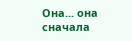Она... она сначала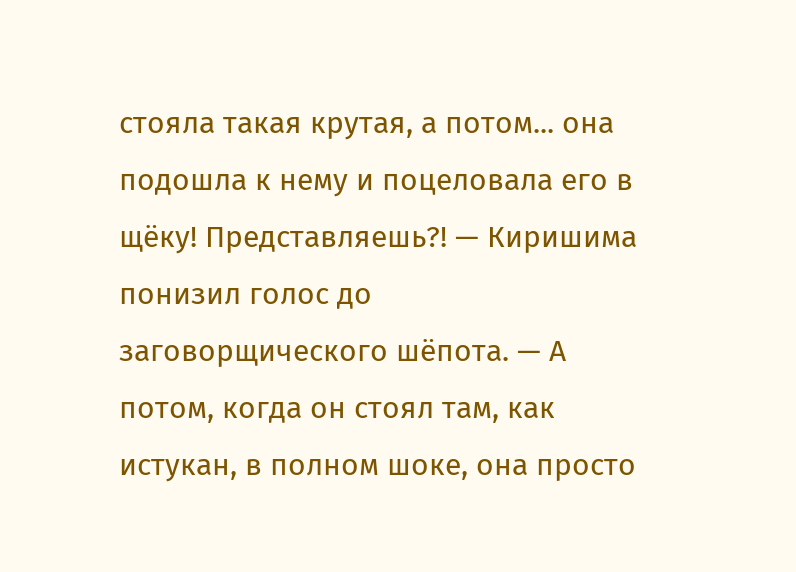стояла такая крутая, а потом... она подошла к нему и поцеловала его в щёку! Представляешь?! — Киришима понизил голос до заговорщического шёпота. — А потом, когда он стоял там, как истукан, в полном шоке, она просто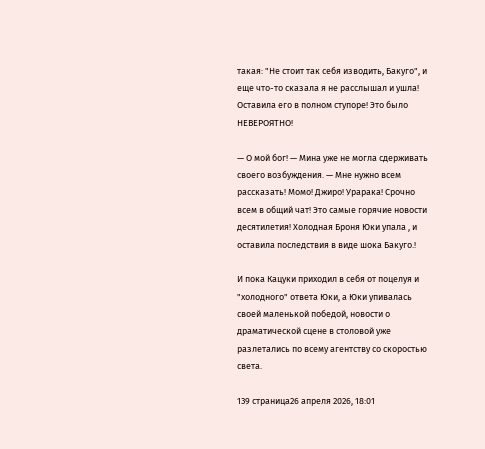такая: "Не стоит так себя изводить, Бакуго", и еще что-то сказала я не расслышал и ушла! Оставила его в полном ступоре! Это было НЕВЕРОЯТНО!

— О мой бог! — Мина уже не могла сдерживать своего возбуждения. — Мне нужно всем рассказать! Момо! Джиро! Урарака! Срочно всем в общий чат! Это самые горячие новости десятилетия! Холодная Броня Юки упала , и оставила последствия в виде шока Бакуго.!

И пока Кацуки приходил в себя от поцелуя и "холодного" ответа Юки, а Юки упивалась своей маленькой победой, новости о драматической сцене в столовой уже разлетались по всему агентству со скоростью света.

139 страница26 апреля 2026, 18:01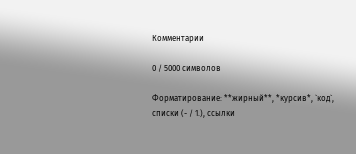Комментарии

0 / 5000 символов

Форматирование: **жирный**, *курсив*, `код`, списки (- / 1.), ссылки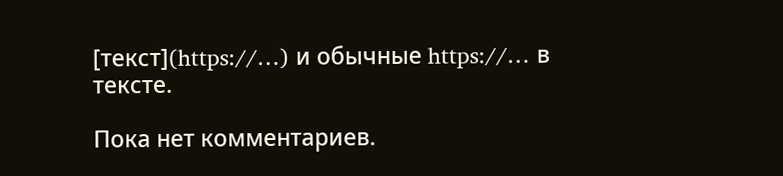[текст](https://…) и обычные https://… в тексте.

Пока нет комментариев.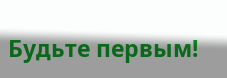Будьте первым!